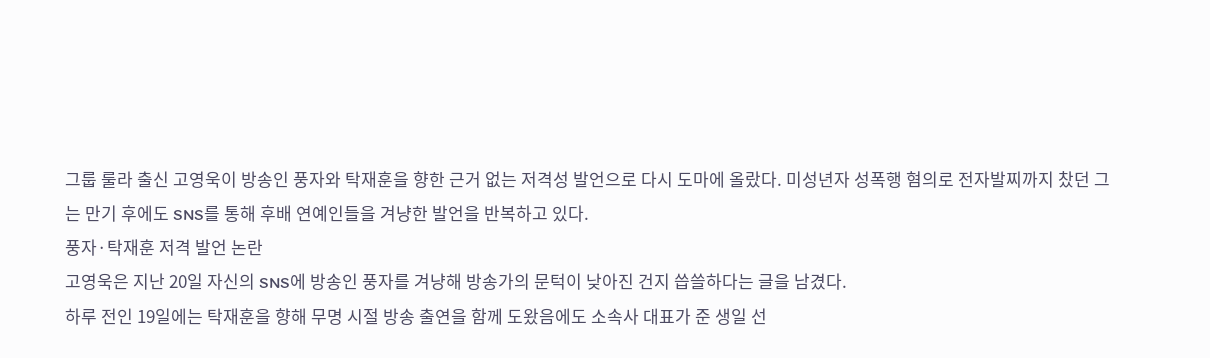그룹 룰라 출신 고영욱이 방송인 풍자와 탁재훈을 향한 근거 없는 저격성 발언으로 다시 도마에 올랐다. 미성년자 성폭행 혐의로 전자발찌까지 찼던 그는 만기 후에도 SNS를 통해 후배 연예인들을 겨냥한 발언을 반복하고 있다.
풍자·탁재훈 저격 발언 논란
고영욱은 지난 20일 자신의 SNS에 방송인 풍자를 겨냥해 방송가의 문턱이 낮아진 건지 씁쓸하다는 글을 남겼다.
하루 전인 19일에는 탁재훈을 향해 무명 시절 방송 출연을 함께 도왔음에도 소속사 대표가 준 생일 선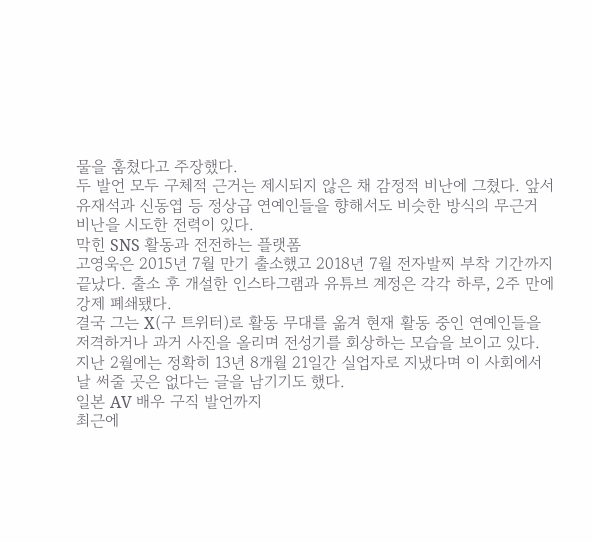물을 훔쳤다고 주장했다.
두 발언 모두 구체적 근거는 제시되지 않은 채 감정적 비난에 그쳤다. 앞서 유재석과 신동엽 등 정상급 연예인들을 향해서도 비슷한 방식의 무근거 비난을 시도한 전력이 있다.
막힌 SNS 활동과 전전하는 플랫폼
고영욱은 2015년 7월 만기 출소했고 2018년 7월 전자발찌 부착 기간까지 끝났다. 출소 후 개설한 인스타그램과 유튜브 계정은 각각 하루, 2주 만에 강제 폐쇄됐다.
결국 그는 X(구 트위터)로 활동 무대를 옮겨 현재 활동 중인 연예인들을 저격하거나 과거 사진을 올리며 전성기를 회상하는 모습을 보이고 있다. 지난 2월에는 정확히 13년 8개월 21일간 실업자로 지냈다며 이 사회에서 날 써줄 곳은 없다는 글을 남기기도 했다.
일본 AV 배우 구직 발언까지
최근에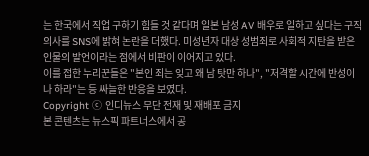는 한국에서 직업 구하기 힘들 것 같다며 일본 남성 AV 배우로 일하고 싶다는 구직 의사를 SNS에 밝혀 논란을 더했다. 미성년자 대상 성범죄로 사회적 지탄을 받은 인물의 발언이라는 점에서 비판이 이어지고 있다.
이를 접한 누리꾼들은 "본인 죄는 잊고 왜 남 탓만 하나", "저격할 시간에 반성이나 하라"는 등 싸늘한 반응을 보였다.
Copyright ⓒ 인디뉴스 무단 전재 및 재배포 금지
본 콘텐츠는 뉴스픽 파트너스에서 공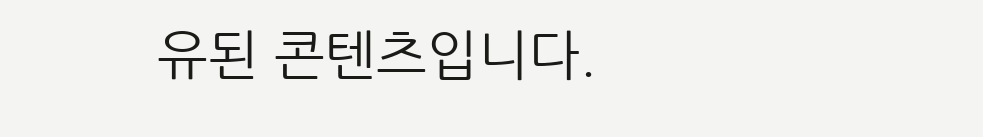유된 콘텐츠입니다.